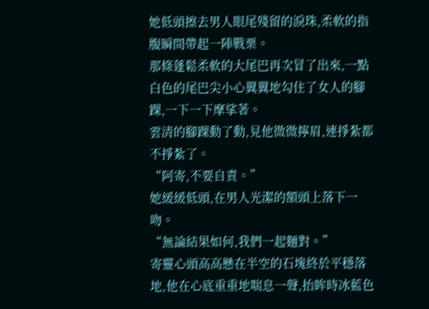她低頭擦去男人眼尾殘留的淚珠,柔軟的指腹瞬間帶起一陣戰栗。
那條蓬鬆柔軟的大尾巴再次冒了出來,一點白色的尾巴尖小心翼翼地勾住了女人的腳踝,一下一下摩挲著。
雲清的腳踝動了動,見他微微擰眉,連掙紮都不掙紮了。
“阿寄,不要自責。”
她緩緩低頭,在男人光潔的額頭上落下一吻。
“無論結果如何,我們一起麵對。”
寄靈心頭高高懸在半空的石塊終於平穩落地,他在心底重重地喘息一聲,抬眸時冰藍色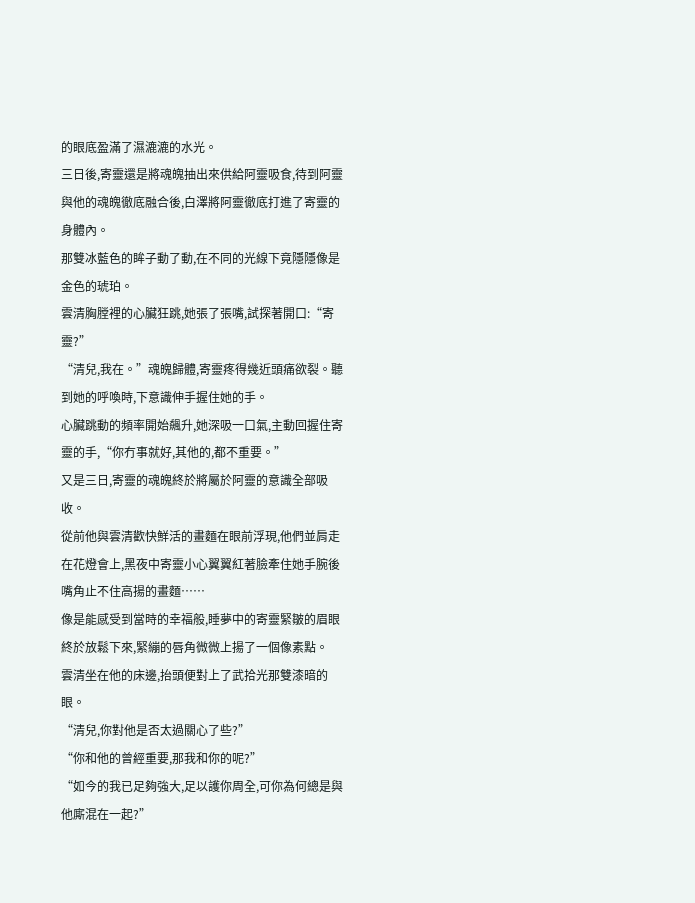的眼底盈滿了濕漉漉的水光。
三日後,寄靈還是將魂魄抽出來供給阿靈吸食,待到阿靈與他的魂魄徹底融合後,白澤將阿靈徹底打進了寄靈的身體內。
那雙冰藍色的眸子動了動,在不同的光線下竟隱隱像是金色的琥珀。
雲清胸膛裡的心臟狂跳,她張了張嘴,試探著開口:“寄靈?”
“清兒,我在。”魂魄歸體,寄靈疼得幾近頭痛欲裂。聽到她的呼喚時,下意識伸手握住她的手。
心臟跳動的頻率開始飆升,她深吸一口氣,主動回握住寄靈的手,“你冇事就好,其他的,都不重要。”
又是三日,寄靈的魂魄終於將屬於阿靈的意識全部吸收。
從前他與雲清歡快鮮活的畫麵在眼前浮現,他們並肩走在花燈會上,黑夜中寄靈小心翼翼紅著臉牽住她手腕後嘴角止不住高揚的畫麵……
像是能感受到當時的幸福般,睡夢中的寄靈緊皺的眉眼終於放鬆下來,緊繃的唇角微微上揚了一個像素點。
雲清坐在他的床邊,抬頭便對上了武拾光那雙漆暗的眼。
“清兒,你對他是否太過關心了些?”
“你和他的曾經重要,那我和你的呢?”
“如今的我已足夠強大,足以護你周全,可你為何總是與他廝混在一起?”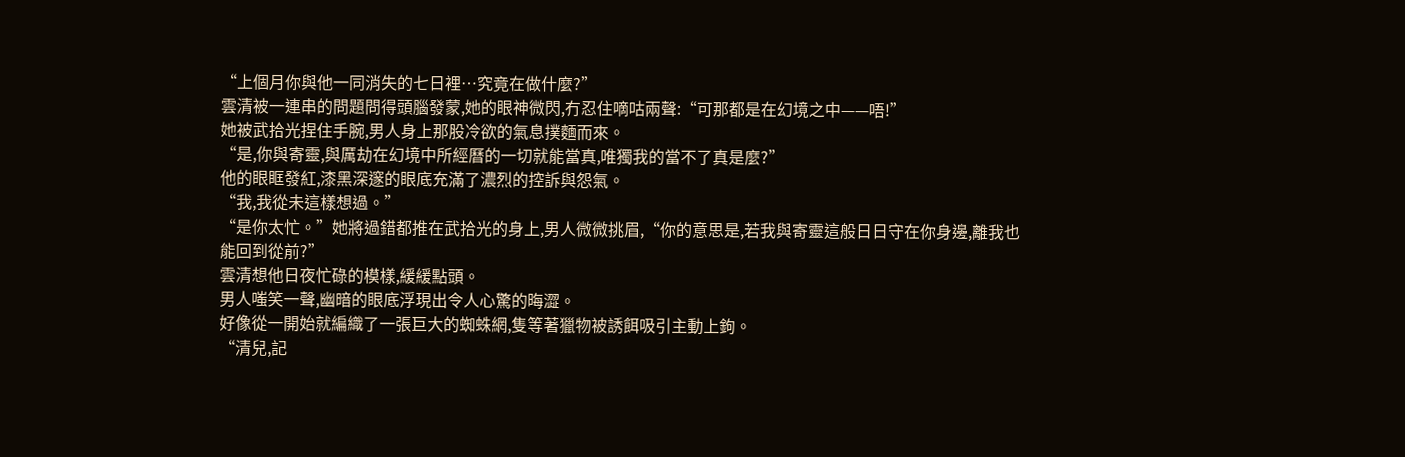“上個月你與他一同消失的七日裡…究竟在做什麼?”
雲清被一連串的問題問得頭腦發蒙,她的眼神微閃,冇忍住嘀咕兩聲:“可那都是在幻境之中——唔!”
她被武拾光捏住手腕,男人身上那股冷欲的氣息撲麵而來。
“是,你與寄靈,與厲劫在幻境中所經曆的一切就能當真,唯獨我的當不了真是麼?”
他的眼眶發紅,漆黑深邃的眼底充滿了濃烈的控訴與怨氣。
“我,我從未這樣想過。”
“是你太忙。”她將過錯都推在武拾光的身上,男人微微挑眉,“你的意思是,若我與寄靈這般日日守在你身邊,離我也能回到從前?”
雲清想他日夜忙碌的模樣,緩緩點頭。
男人嗤笑一聲,幽暗的眼底浮現出令人心驚的晦澀。
好像從一開始就編織了一張巨大的蜘蛛網,隻等著獵物被誘餌吸引主動上鉤。
“清兒,記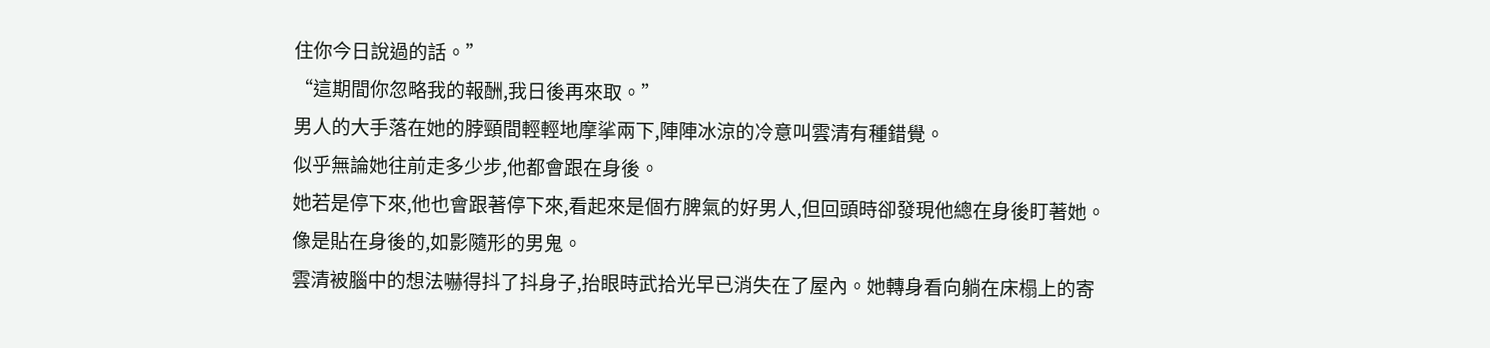住你今日說過的話。”
“這期間你忽略我的報酬,我日後再來取。”
男人的大手落在她的脖頸間輕輕地摩挲兩下,陣陣冰涼的冷意叫雲清有種錯覺。
似乎無論她往前走多少步,他都會跟在身後。
她若是停下來,他也會跟著停下來,看起來是個冇脾氣的好男人,但回頭時卻發現他總在身後盯著她。
像是貼在身後的,如影隨形的男鬼。
雲清被腦中的想法嚇得抖了抖身子,抬眼時武拾光早已消失在了屋內。她轉身看向躺在床榻上的寄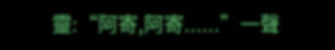靈:“阿寄,阿寄......”一聲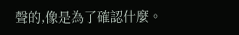聲的,像是為了確認什麼。